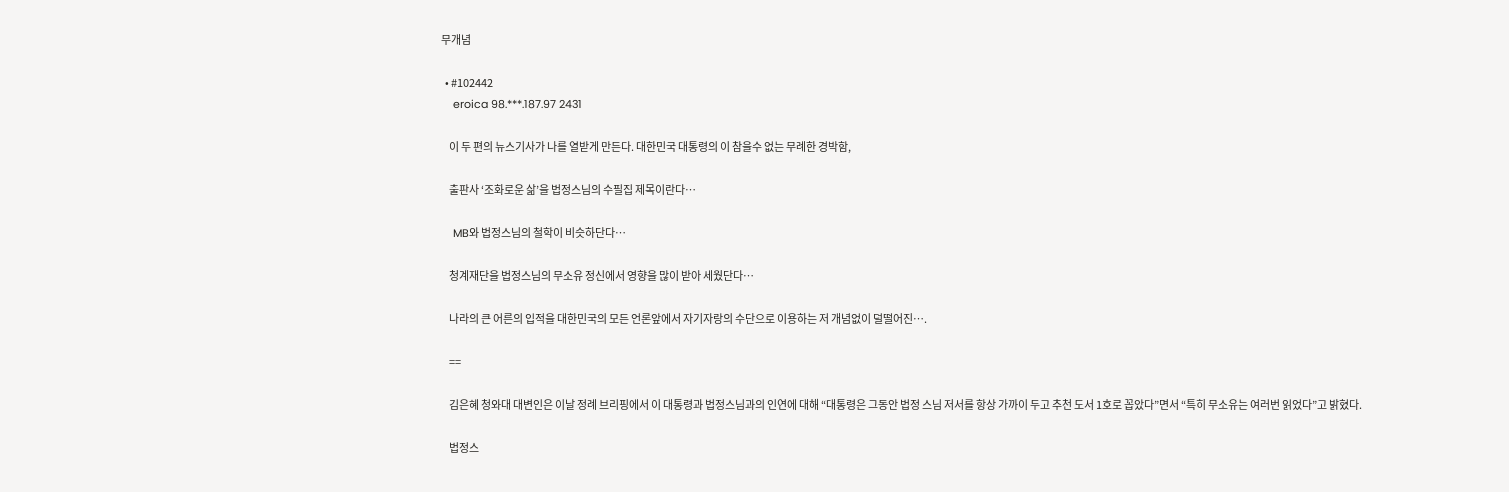무개념

  • #102442
    eroica 98.***.187.97 2431

    이 두 편의 뉴스기사가 나를 열받게 만든다. 대한민국 대통령의 이 참을수 없는 무례한 경박함,

    출판사 ‘조화로운 삶’을 법정스님의 수필집 제목이란다…

    MB와 법정스님의 철학이 비슷하단다…

    청계재단을 법정스님의 무소유 정신에서 영향을 많이 받아 세웠단다…

    나라의 큰 어른의 입적을 대한민국의 모든 언론앞에서 자기자랑의 수단으로 이용하는 저 개념없이 덜떨어진….

    ==

    김은혜 청와대 대변인은 이날 정례 브리핑에서 이 대통령과 법정스님과의 인연에 대해 “대통령은 그동안 법정 스님 저서를 항상 가까이 두고 추천 도서 1호로 꼽았다”면서 “특히 무소유는 여러번 읽었다”고 밝혔다.

    법정스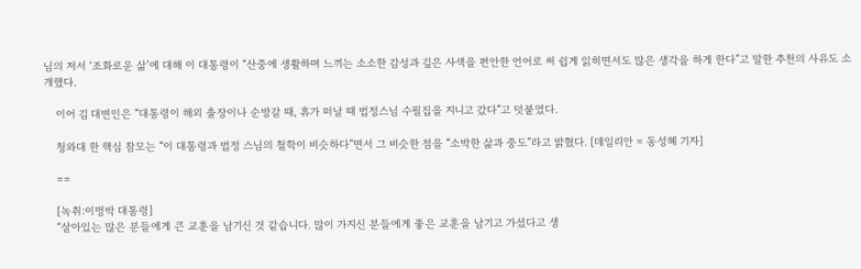님의 저서 ‘조화로운 삶’에 대해 이 대통령이 “산중에 생활하며 느끼는 소소한 감성과 깊은 사색을 편안한 언어로 써 쉽게 읽히면서도 많은 생각을 하게 한다”고 말한 추천의 사유도 소개했다.

    이어 김 대변인은 “대통령이 해외 출장이나 순방갈 때, 휴가 떠날 때 법정스님 수필집을 지니고 갔다”고 덧붙였다.

    청와대 한 핵심 참모는 “이 대통령과 법정 스님의 철학이 비슷하다”면서 그 비슷한 점을 “소박한 삶과 중도”라고 밝혔다. [데일리안 = 동성혜 기자]

    ==

    [녹취:이명박 대통령]
    “살아있는 많은 분들에게 큰 교훈을 남기신 것 같습니다. 많이 가지신 분들에게 좋은 교훈을 남기고 가셨다고 생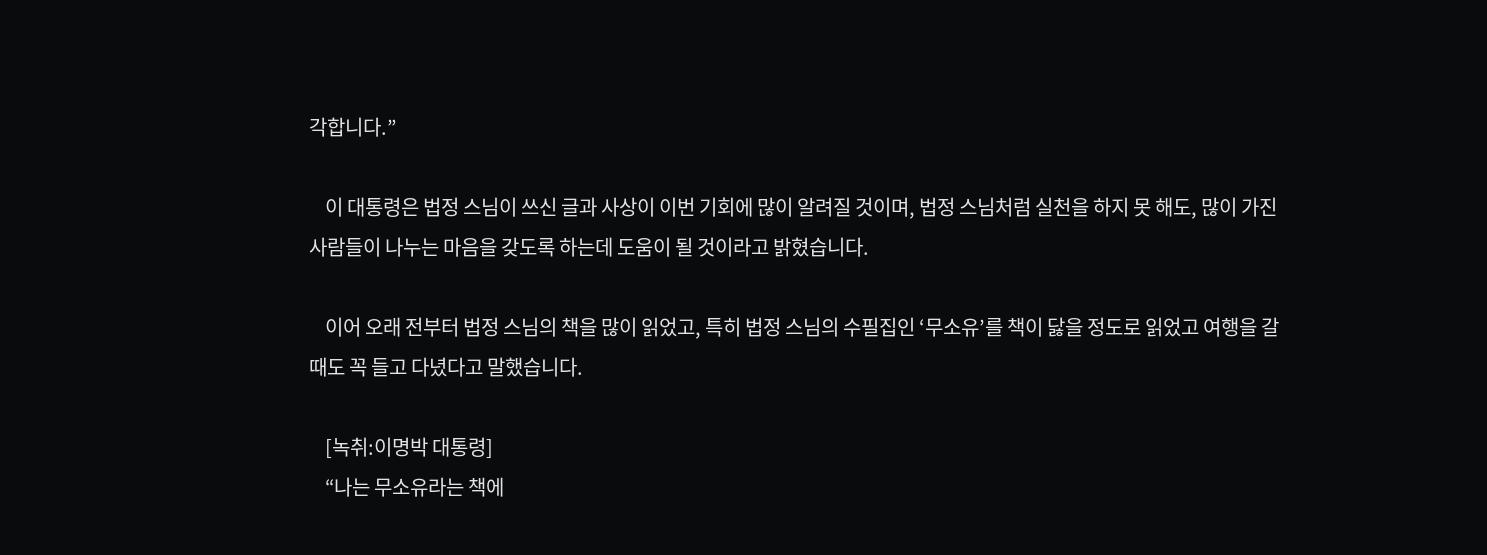각합니다.”

    이 대통령은 법정 스님이 쓰신 글과 사상이 이번 기회에 많이 알려질 것이며, 법정 스님처럼 실천을 하지 못 해도, 많이 가진 사람들이 나누는 마음을 갖도록 하는데 도움이 될 것이라고 밝혔습니다.

    이어 오래 전부터 법정 스님의 책을 많이 읽었고, 특히 법정 스님의 수필집인 ‘무소유’를 책이 닳을 정도로 읽었고 여행을 갈 때도 꼭 들고 다녔다고 말했습니다.

    [녹취:이명박 대통령]
    “나는 무소유라는 책에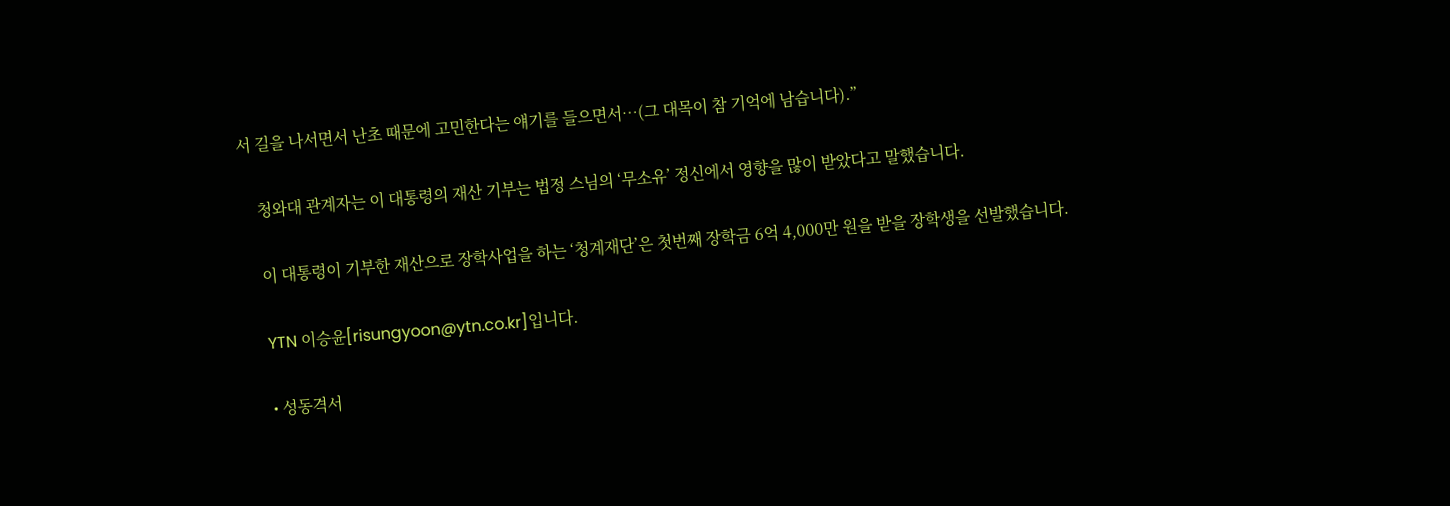서 길을 나서면서 난초 때문에 고민한다는 얘기를 들으면서…(그 대목이 참 기억에 남습니다).”

    청와대 관계자는 이 대통령의 재산 기부는 법정 스님의 ‘무소유’ 정신에서 영향을 많이 받았다고 말했습니다.

    이 대통령이 기부한 재산으로 장학사업을 하는 ‘청계재단’은 첫번째 장학금 6억 4,000만 원을 받을 장학생을 선발했습니다.

    YTN 이승윤[risungyoon@ytn.co.kr]입니다.

    • 성동격서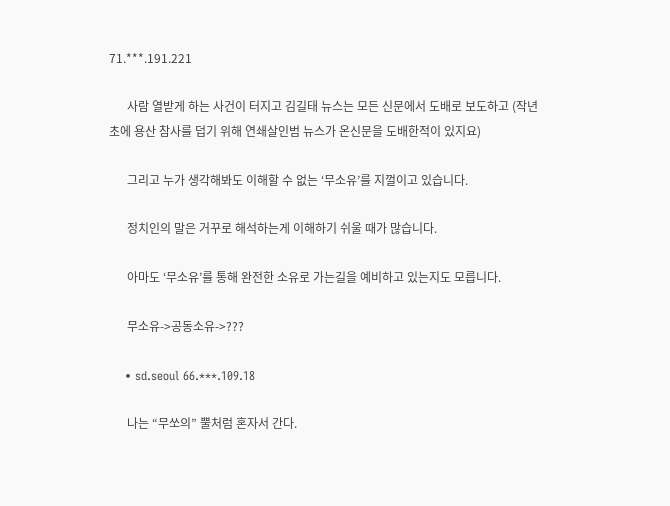71.***.191.221

      사람 열받게 하는 사건이 터지고 김길태 뉴스는 모든 신문에서 도배로 보도하고 (작년초에 용산 참사를 덥기 위해 연쇄살인범 뉴스가 온신문을 도배한적이 있지요)

      그리고 누가 생각해봐도 이해할 수 없는 ‘무소유’를 지껄이고 있습니다.

      정치인의 말은 거꾸로 해석하는게 이해하기 쉬울 때가 많습니다.

      아마도 ‘무소유’를 통해 완전한 소유로 가는길을 예비하고 있는지도 모릅니다.

      무소유->공동소유->???

    • sd.seoul 66.***.109.18

      나는 “무쏘의” 뿔처럼 혼자서 간다.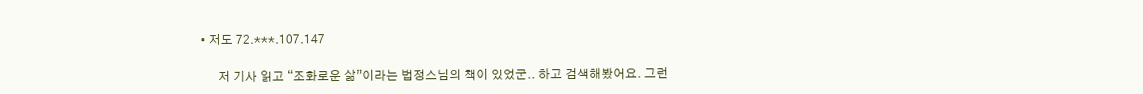• 저도 72.***.107.147

      저 기사 읽고 “조화로운 삶”이라는 법정스님의 책이 있었군.. 하고 검색해봤어요. 그런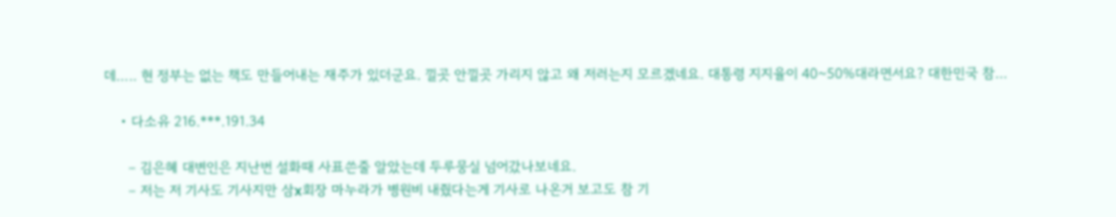데….. 현 정부는 없는 책도 만들어내는 재주가 있더군요. 낄곳 안낄곳 가리지 않고 왜 저러는지 모르겠네요. 대통령 지지율이 40~50%대라면서요? 대한민국 참…

    • 다소유 216.***.191.34

      – 김은혜 대변인은 지난번 설화때 사표쓴줄 알았는데 두루뭉실 넘어갔나보네요.
      – 저는 저 기사도 기사지만 삼x회장 마누라가 병원비 내줬다는게 기사로 나온거 보고도 참 기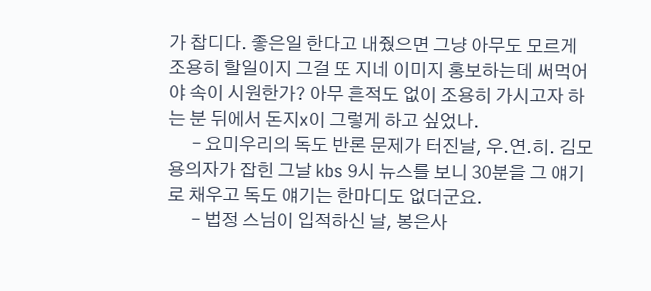가 찹디다. 좋은일 한다고 내줬으면 그냥 아무도 모르게 조용히 할일이지 그걸 또 지네 이미지 홍보하는데 써먹어야 속이 시원한가? 아무 흔적도 없이 조용히 가시고자 하는 분 뒤에서 돈지x이 그렇게 하고 싶었나.
      – 요미우리의 독도 반론 문제가 터진날, 우.연.히. 김모 용의자가 잡힌 그날 kbs 9시 뉴스를 보니 30분을 그 얘기로 채우고 독도 얘기는 한마디도 없더군요.
      – 법정 스님이 입적하신 날, 봉은사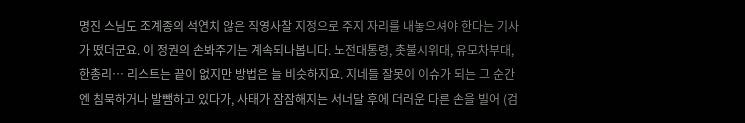명진 스님도 조계종의 석연치 않은 직영사찰 지정으로 주지 자리를 내놓으셔야 한다는 기사가 떴더군요. 이 정권의 손봐주기는 계속되나봅니다. 노전대통령, 촛불시위대, 유모차부대, 한총리… 리스트는 끝이 없지만 방법은 늘 비슷하지요. 지네들 잘못이 이슈가 되는 그 순간엔 침묵하거나 발뺌하고 있다가, 사태가 잠잠해지는 서너달 후에 더러운 다른 손을 빌어 (검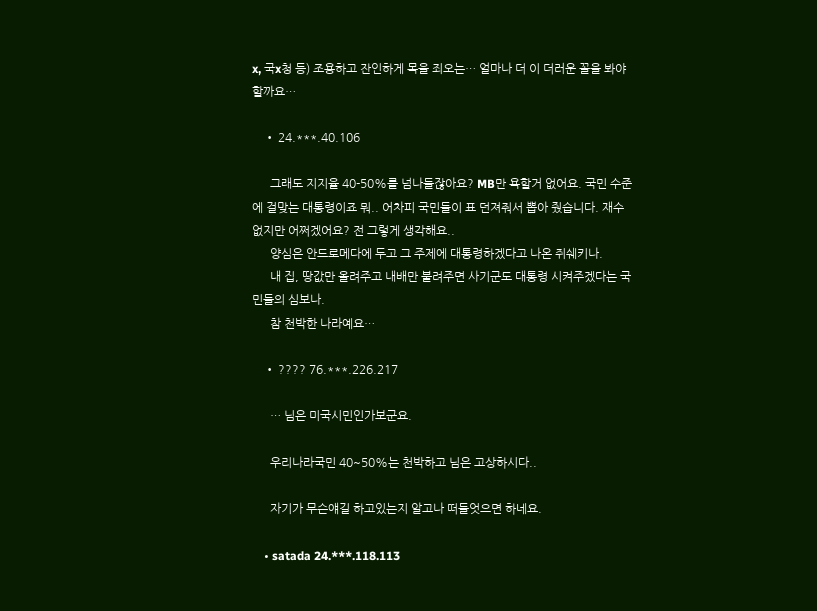x, 국x청 등) 조용하고 잔인하게 목을 죄오는… 얼마나 더 이 더러운 꼴을 봐야 할까요…

    • 24.***.40.106

      그래도 지지율 40-50%를 넘나들잖아요? MB만 욕할거 없어요. 국민 수준에 걸맞는 대통령이죠 뭐.. 어차피 국민들이 표 던져줘서 뽑아 줬습니다. 재수 없지만 어쩌겠어요? 전 그렇게 생각해요..
      양심은 안드로메다에 두고 그 주제에 대통령하겠다고 나온 쥐쉐키나.
      내 집, 땅값만 올려주고 내배만 불려주면 사기군도 대통령 시켜주겠다는 국민들의 심보나.
      참 천박한 나라예요…

    • ???? 76.***.226.217

      … 님은 미국시민인가보군요.

      우리나라국민 40~50%는 천박하고 님은 고상하시다..

      자기가 무슨얘길 하고있는지 알고나 떠들엇으면 하네요.

    • satada 24.***.118.113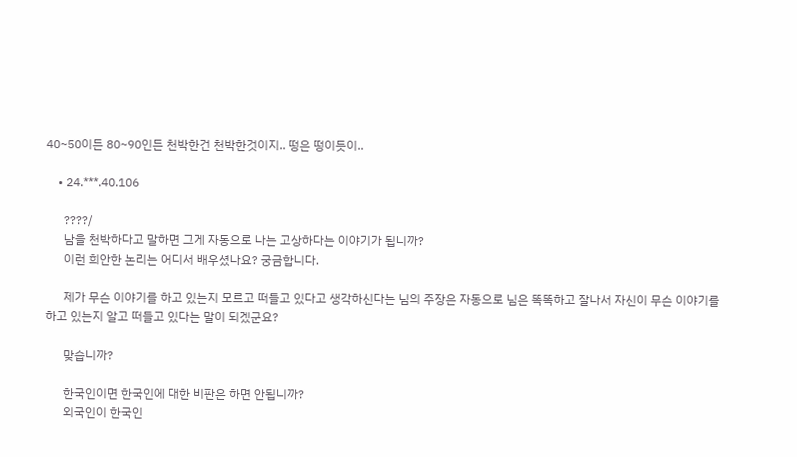40~50이든 80~90인든 천박한건 천박한것이지.. 떵은 떵이듯이..

    • 24.***.40.106

      ????/
      남을 천박하다고 말하면 그게 자동으로 나는 고상하다는 이야기가 됩니까?
      이런 희안한 논리는 어디서 배우셨나요? 궁금합니다.

      제가 무슨 이야기를 하고 있는지 모르고 떠들고 있다고 생각하신다는 님의 주장은 자동으로 님은 똑똑하고 잘나서 자신이 무슨 이야기를 하고 있는지 알고 떠들고 있다는 말이 되겠군요?

      맞습니까?

      한국인이면 한국인에 대한 비판은 하면 안됩니까?
      외국인이 한국인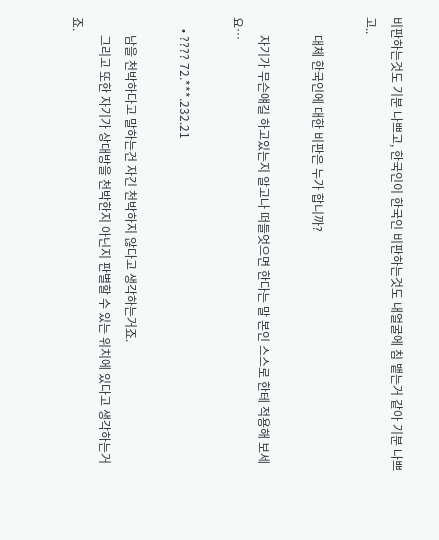비판하는것도 기분 나쁘고, 한국인이 한국인 비판하는것도 내얼굴에 침 뱉는거 같아 기분 나쁘고..

      대체 한국인에 대한 비판은 누가 합니까?

      자기가 무슨얘길 하고있는지 알고나 떠들엇으면 한다는 말 본인 스스로 한테 적용해 보세요…

    • ???? 72.***.232.21

      남을 천박하다고 말하는건 자긴 천박하지 않다고 생각하는거죠.
      그리고 또한 자기가 상대방을 천박한지 아닌지 판별할 수 있는 위치에 있다고 생각하는거죠.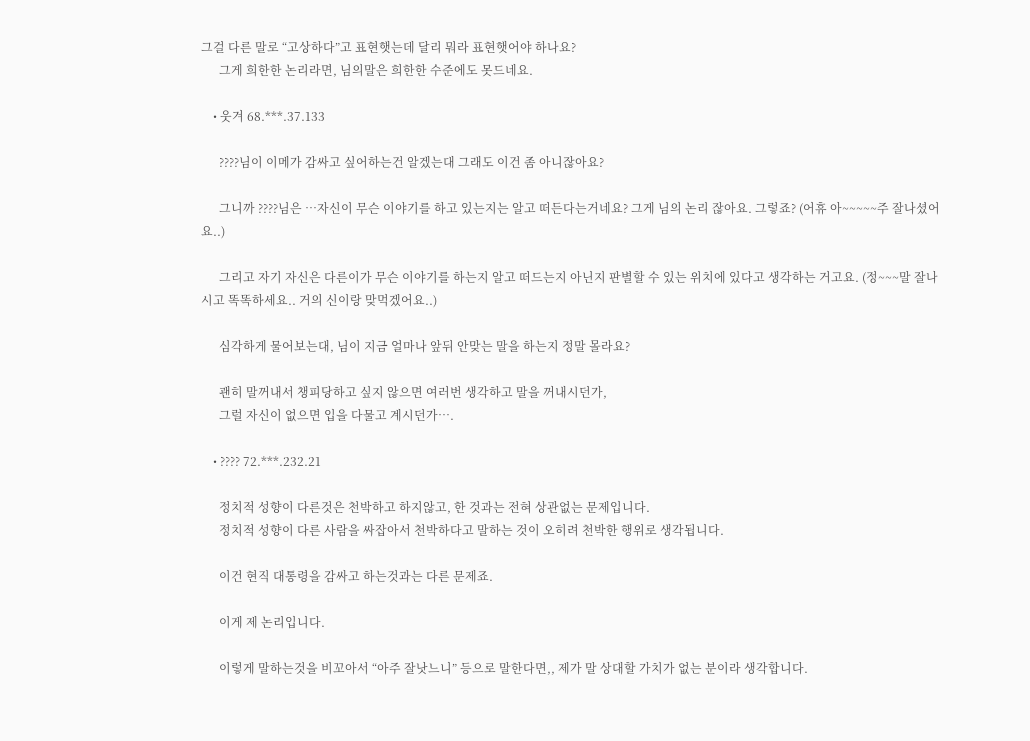그걸 다른 말로 “고상하다”고 표현햇는데 달리 뭐라 표현햇어야 하나요?
      그게 희한한 논리라면, 님의말은 희한한 수준에도 못드네요.

    • 웃겨 68.***.37.133

      ????님이 이메가 감싸고 싶어하는건 알겠는대 그래도 이건 좀 아니잖아요?

      그니까 ????님은 …자신이 무슨 이야기를 하고 있는지는 알고 떠든다는거네요? 그게 님의 논리 잖아요. 그렇죠? (어휴 아~~~~~주 잘나셨어요..)

      그리고 자기 자신은 다른이가 무슨 이야기를 하는지 알고 떠드는지 아닌지 판별할 수 있는 위치에 있다고 생각하는 거고요. (정~~~말 잘나시고 똑똑하세요.. 거의 신이랑 맞먹겠어요..)

      심각하게 물어보는대, 님이 지금 얼마나 앞뒤 안맞는 말을 하는지 정말 몰라요?

      괜히 말꺼내서 챙피당하고 싶지 않으면 여러번 생각하고 말을 꺼내시던가,
      그럴 자신이 없으면 입을 다물고 계시던가….

    • ???? 72.***.232.21

      정치적 성향이 다른것은 천박하고 하지않고, 한 것과는 전혀 상관없는 문제입니다.
      정치적 성향이 다른 사람을 싸잡아서 천박하다고 말하는 것이 오히려 천박한 행위로 생각됩니다.

      이건 현직 대통령을 감싸고 하는것과는 다른 문제죠.

      이게 제 논리입니다.

      이렇게 말하는것을 비꼬아서 “아주 잘낫느니” 등으로 말한다면,, 제가 말 상대할 가치가 없는 분이라 생각합니다.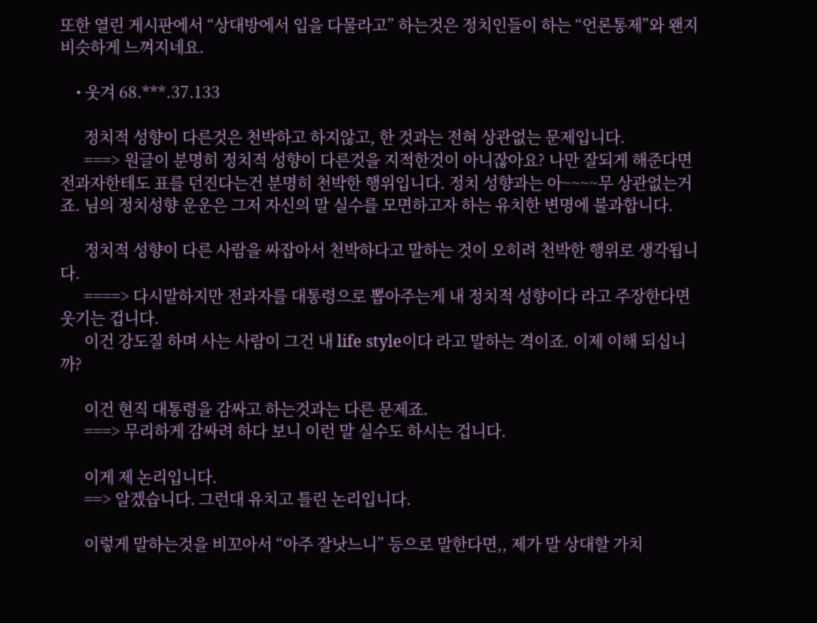또한 열린 게시판에서 “상대방에서 입을 다물라고” 하는것은 정치인들이 하는 “언론통제”와 왠지 비슷하게 느껴지네요.

    • 웃겨 68.***.37.133

      정치적 성향이 다른것은 천박하고 하지않고, 한 것과는 전혀 상관없는 문제입니다.
      ===> 원글이 분명히 정치적 성향이 다른것을 지적한것이 아니잖아요? 나만 잘되게 해준다면 전과자한테도 표를 던진다는건 분명히 천박한 행위입니다. 정치 성향과는 아~~~~무 상관없는거죠. 님의 정치성향 운운은 그저 자신의 말 실수를 모면하고자 하는 유치한 변명에 불과합니다.

      정치적 성향이 다른 사람을 싸잡아서 천박하다고 말하는 것이 오히려 천박한 행위로 생각됩니다.
      ====> 다시말하지만 전과자를 대통령으로 뽑아주는게 내 정치적 성향이다 라고 주장한다면 웃기는 겁니다.
      이건 강도질 하며 사는 사람이 그건 내 life style이다 라고 말하는 격이죠. 이제 이해 되십니까?

      이건 현직 대통령을 감싸고 하는것과는 다른 문제죠.
      ===> 무리하게 감싸려 하다 보니 이런 말 실수도 하시는 겁니다.

      이게 제 논리입니다.
      ==> 알겠습니다. 그런대 유치고 틀린 논리입니다.

      이렇게 말하는것을 비꼬아서 “아주 잘낫느니” 등으로 말한다면,, 제가 말 상대할 가치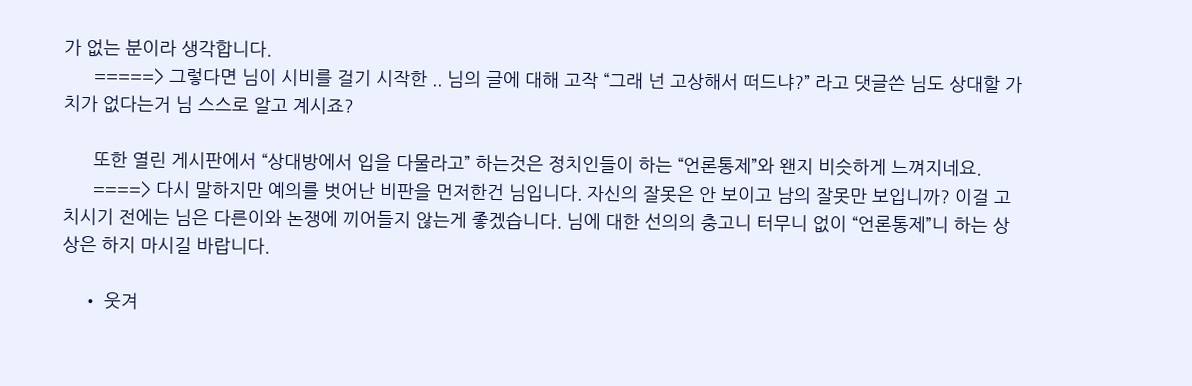가 없는 분이라 생각합니다.
      =====> 그렇다면 님이 시비를 걸기 시작한 .. 님의 글에 대해 고작 “그래 넌 고상해서 떠드냐?” 라고 댓글쓴 님도 상대할 가치가 없다는거 님 스스로 알고 계시죠?

      또한 열린 게시판에서 “상대방에서 입을 다물라고” 하는것은 정치인들이 하는 “언론통제”와 왠지 비슷하게 느껴지네요.
      ====> 다시 말하지만 예의를 벗어난 비판을 먼저한건 님입니다. 자신의 잘못은 안 보이고 남의 잘못만 보입니까? 이걸 고치시기 전에는 님은 다른이와 논쟁에 끼어들지 않는게 좋겠습니다. 님에 대한 선의의 충고니 터무니 없이 “언론통제”니 하는 상상은 하지 마시길 바랍니다.

    • 웃겨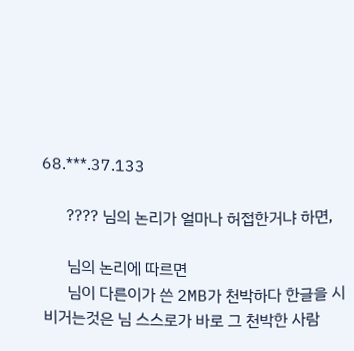68.***.37.133

      ???? 님의 논리가 얼마나 허접한거냐 하면,

      님의 논리에 따르면
      님이 다른이가 쓴 2MB가 천박하다 한글을 시비거는것은 님 스스로가 바로 그 천박한 사람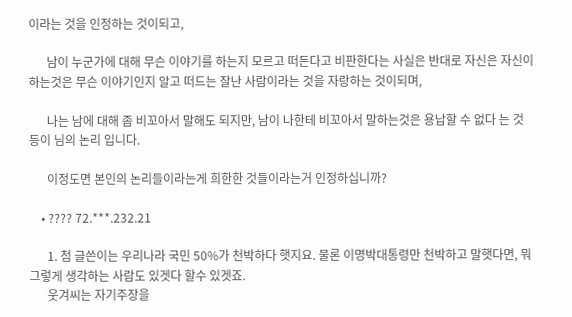이라는 것을 인정하는 것이되고,

      남이 누군가에 대해 무슨 이야기를 하는지 모르고 떠든다고 비판한다는 사실은 반대로 자신은 자신이 하는것은 무슨 이야기인지 알고 떠드는 잘난 사람이라는 것을 자랑하는 것이되며,

      나는 남에 대해 좀 비꼬아서 말해도 되지만, 남이 나한테 비꼬아서 말하는것은 용납할 수 없다 는 것등이 님의 논리 입니다.

      이정도면 본인의 논리들이라는게 희한한 것들이라는거 인정하십니까?

    • ???? 72.***.232.21

      1. 첨 글쓴이는 우리나라 국민 50%가 천박하다 햇지요. 물론 이명박대통령만 천박하고 말햇다면, 뭐 그렇게 생각하는 사람도 있겟다 할수 있겟죠.
      웃겨씨는 자기주장을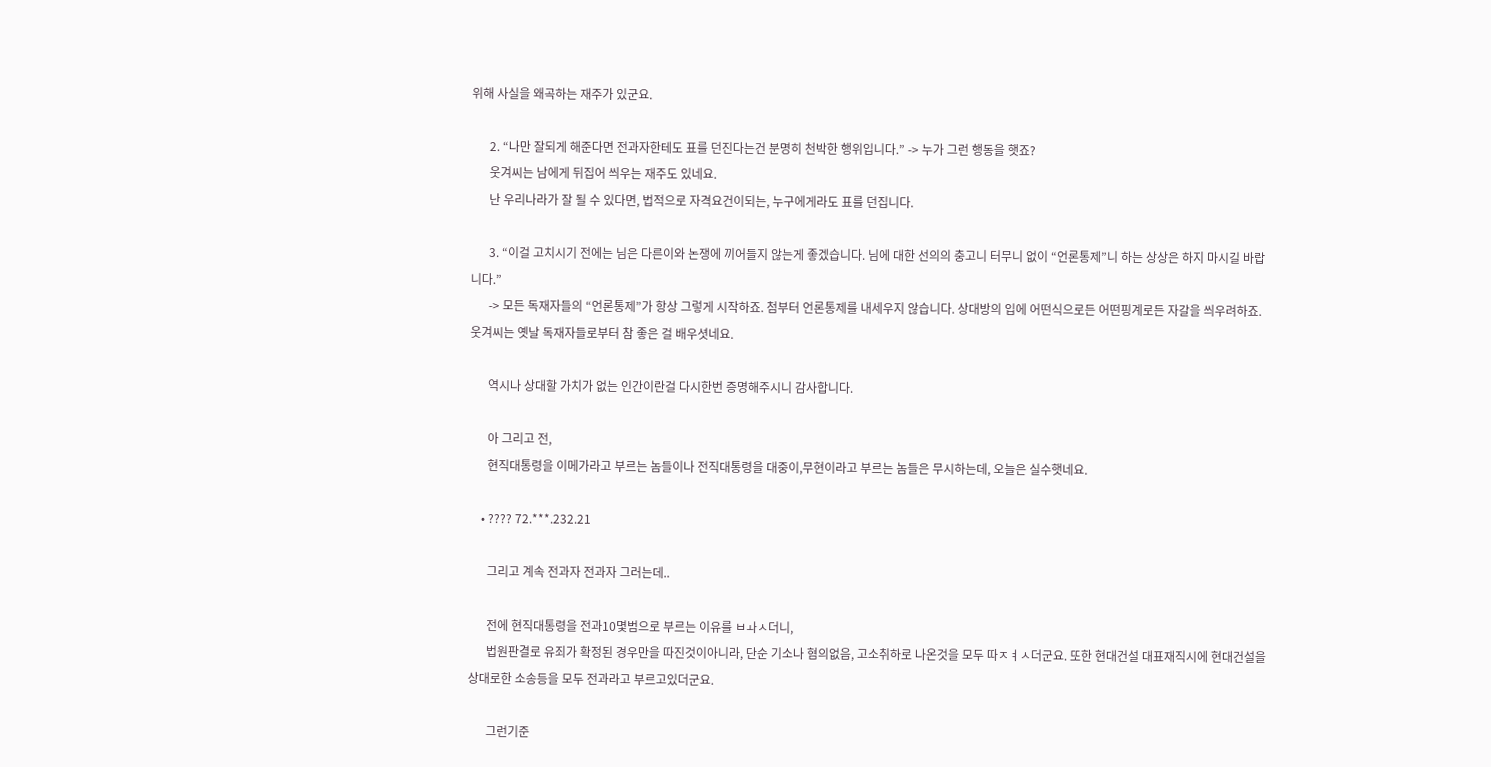위해 사실을 왜곡하는 재주가 있군요.

      2. “나만 잘되게 해준다면 전과자한테도 표를 던진다는건 분명히 천박한 행위입니다.” -> 누가 그런 행동을 햇죠?
      웃겨씨는 남에게 뒤집어 씌우는 재주도 있네요.
      난 우리나라가 잘 될 수 있다면, 법적으로 자격요건이되는, 누구에게라도 표를 던집니다.

      3. “이걸 고치시기 전에는 님은 다른이와 논쟁에 끼어들지 않는게 좋겠습니다. 님에 대한 선의의 충고니 터무니 없이 “언론통제”니 하는 상상은 하지 마시길 바랍니다.”
      -> 모든 독재자들의 “언론통제”가 항상 그렇게 시작하죠. 첨부터 언론통제를 내세우지 않습니다. 상대방의 입에 어떤식으로든 어떤핑계로든 자갈을 씌우려하죠. 웃겨씨는 옛날 독재자들로부터 참 좋은 걸 배우셧네요.

      역시나 상대할 가치가 없는 인간이란걸 다시한번 증명해주시니 감사합니다.

      아 그리고 전,
      현직대통령을 이메가라고 부르는 놈들이나 전직대통령을 대중이,무현이라고 부르는 놈들은 무시하는데, 오늘은 실수햇네요.

    • ???? 72.***.232.21

      그리고 계속 전과자 전과자 그러는데..

      전에 현직대통령을 전과10몇범으로 부르는 이유를 ㅂㅘㅅ더니,
      법원판결로 유죄가 확정된 경우만을 따진것이아니라, 단순 기소나 혐의없음, 고소취하로 나온것을 모두 따ㅈㅕㅅ더군요. 또한 현대건설 대표재직시에 현대건설을 상대로한 소송등을 모두 전과라고 부르고있더군요.

      그런기준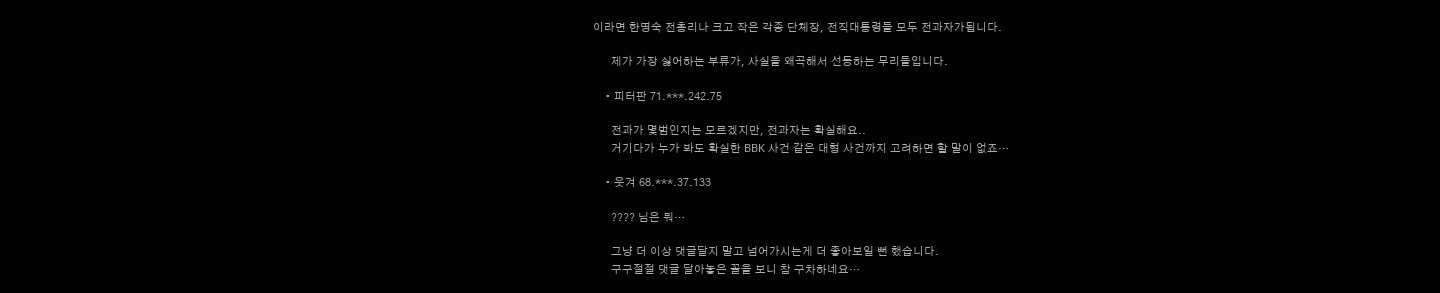이라면 한명숙 전총리나 크고 작은 각종 단체장, 전직대통령들 모두 전과자가됩니다.

      제가 가장 싫어하는 부류가, 사실을 왜곡해서 선동하는 무리들입니다.

    • 피터판 71.***.242.75

      전과가 몇범인지는 모르겠지만, 전과자는 확실해요..
      거기다가 누가 봐도 확실한 BBK 사건 같은 대형 사건까지 고려하면 할 말이 없죠…

    • 웃겨 68.***.37.133

      ???? 님은 뭐…

      그냥 더 이상 댓글달지 말고 넘어가시는게 더 좋아보일 뻔 했습니다.
      구구절절 댓글 달아놓은 꼴을 보니 참 구차하네요…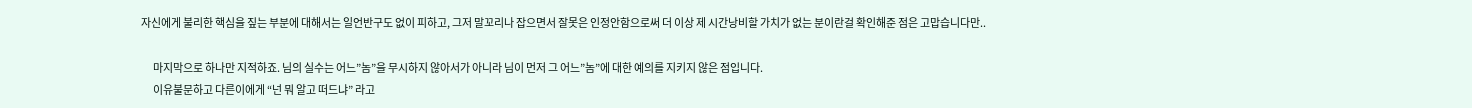자신에게 불리한 핵심을 짚는 부분에 대해서는 일언반구도 없이 피하고, 그저 말꼬리나 잡으면서 잘못은 인정안함으로써 더 이상 제 시간낭비할 가치가 없는 분이란걸 확인해준 점은 고맙습니다만..

      마지막으로 하나만 지적하죠. 님의 실수는 어느”놈”을 무시하지 않아서가 아니라 님이 먼저 그 어느”놈”에 대한 예의를 지키지 않은 점입니다.
      이유불문하고 다른이에게 “넌 뭐 알고 떠드냐” 라고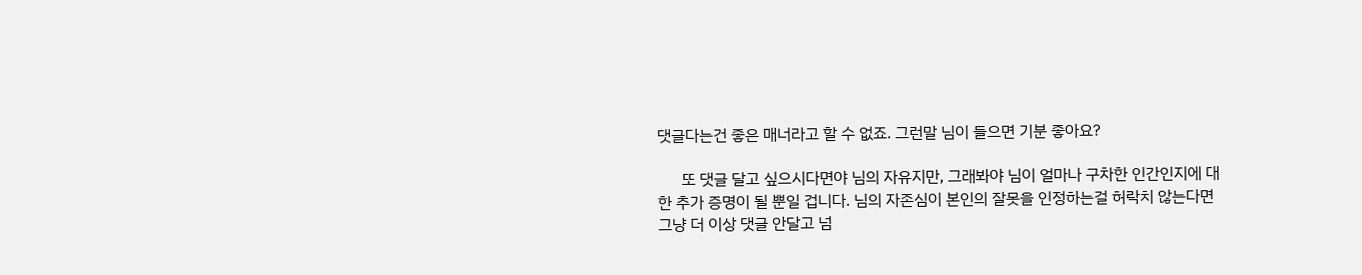댓글다는건 좋은 매너라고 할 수 없죠. 그런말 님이 들으면 기분 좋아요?

      또 댓글 달고 싶으시다면야 님의 자유지만, 그래봐야 님이 얼마나 구차한 인간인지에 대한 추가 증명이 될 뿐일 겁니다. 님의 자존심이 본인의 잘못을 인정하는걸 허락치 않는다면 그냥 더 이상 댓글 안달고 넘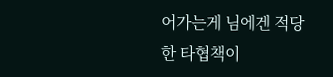어가는게 님에겐 적당한 타협책이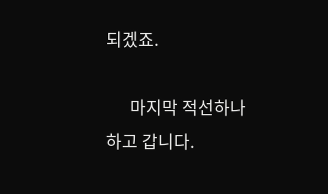되겠죠.

      마지막 적선하나 하고 갑니다.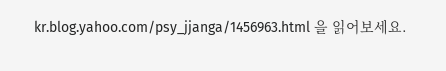kr.blog.yahoo.com/psy_jjanga/1456963.html 을 읽어보세요.